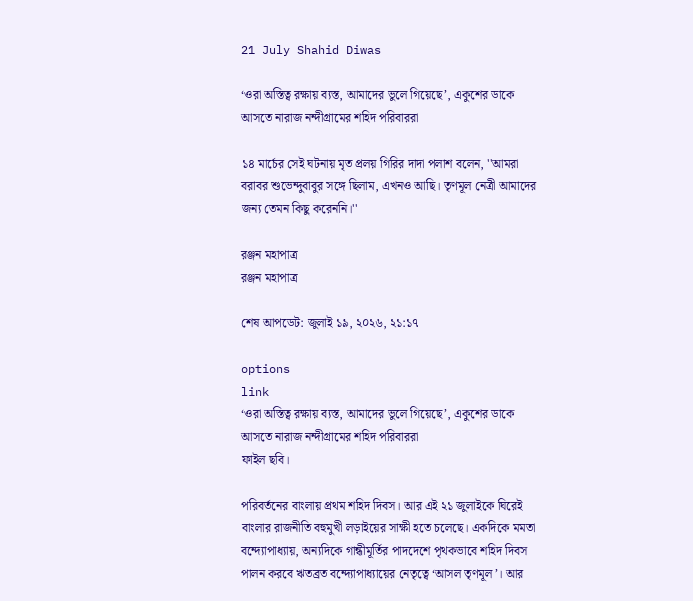21 July Shahid Diwas

‘ওরা অস্তিত্ব রক্ষায় ব্যস্ত, আমাদের ভুলে গিয়েছে’, একুশের ডাকে আসতে নারাজ নন্দীগ্রামের শহিদ পরিবাররা

১৪ মার্চের সেই ঘটনায় মৃত প্রলয় গিরির দাদা পলাশ বলেন, ''আমরা বরাবর শুভেন্দুবাবুর সঙ্গে ছিলাম, এখনও আছি। তৃণমূল নেত্রী আমাদের জন্য তেমন কিছু করেননি।''

রঞ্জন মহাপাত্র
রঞ্জন মহাপাত্র

শেষ আপডেট: জুলাই ১৯, ২০২৬, ২১:১৭

options
link
‘ওরা অস্তিত্ব রক্ষায় ব্যস্ত, আমাদের ভুলে গিয়েছে’, একুশের ডাকে আসতে নারাজ নন্দীগ্রামের শহিদ পরিবাররা
ফাইল ছবি।

পরিবর্তনের বাংলায় প্রথম শহিদ দিবস। আর এই ২১ জুলাইকে ঘিরেই বাংলার রাজনীতি বহুমুখী লড়াইয়ের সাক্ষী হতে চলেছে। একদিকে মমতা বন্দ্যোপাধ্যায়, অন্যদিকে গান্ধীমূর্তির পাদদেশে পৃথকভাবে শহিদ দিবস পালন করবে ঋতব্রত বন্দ্যোপাধ্যায়ের নেতৃত্বে ‘আসল তৃণমূল’। আর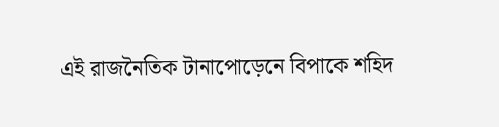এই রাজনৈতিক টানাপোড়েনে বিপাকে শহিদ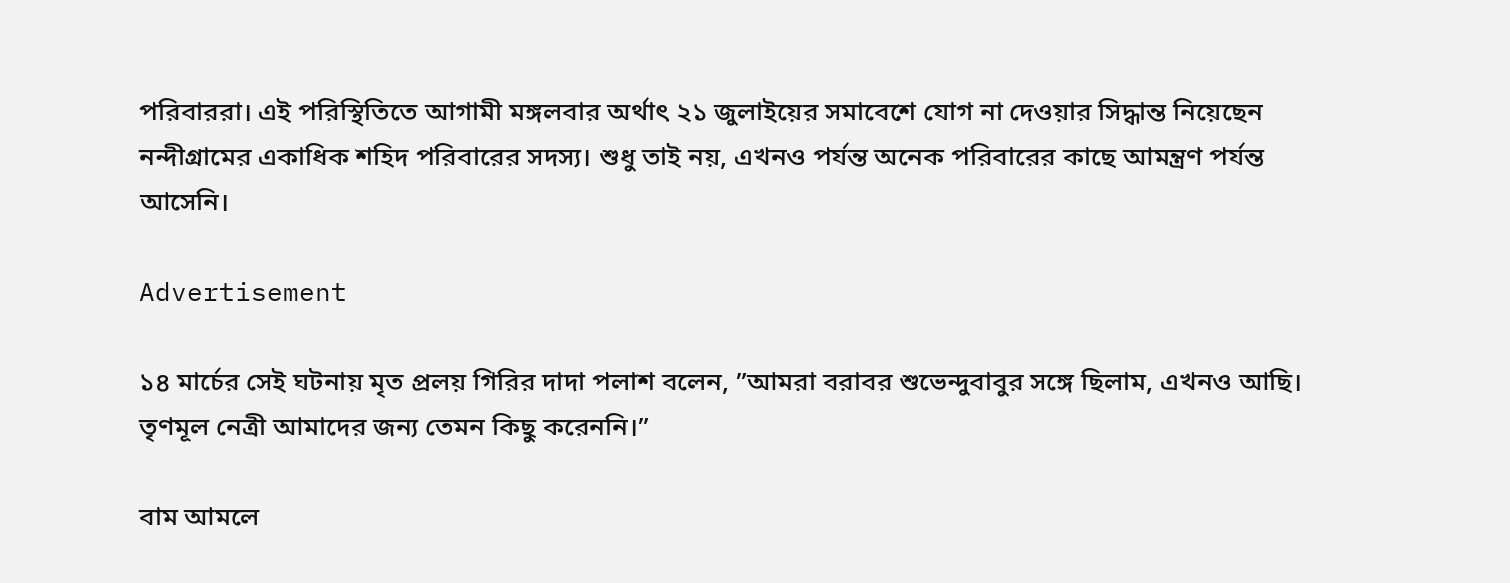পরিবাররা। এই পরিস্থিতিতে আগামী মঙ্গলবার অর্থাৎ ২১ জুলাইয়ের সমাবেশে যোগ না দেওয়ার সিদ্ধান্ত নিয়েছেন নন্দীগ্রামের একাধিক শহিদ পরিবারের সদস্য। শুধু তাই নয়, এখনও পর্যন্ত অনেক পরিবারের কাছে আমন্ত্রণ পর্যন্ত আসেনি।

Advertisement

১৪ মার্চের সেই ঘটনায় মৃত প্রলয় গিরির দাদা পলাশ বলেন, ”আমরা বরাবর শুভেন্দুবাবুর সঙ্গে ছিলাম, এখনও আছি। তৃণমূল নেত্রী আমাদের জন্য তেমন কিছু করেননি।”

বাম আমলে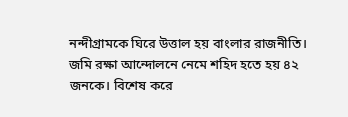নন্দীগ্রামকে ঘিরে উত্তাল হয় বাংলার রাজনীতি। জমি রক্ষা আন্দোলনে নেমে শহিদ হতে হয় ৪২ জনকে। বিশেষ করে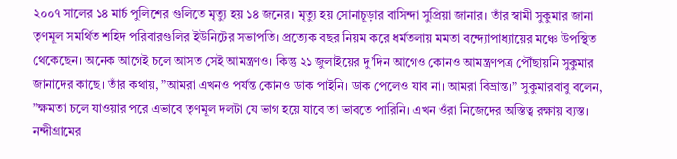২০০৭ সালের ১৪ মার্চ পুলিশের গুলিতে মৃত্যু হয় ১৪ জনের। মৃত্যু হয় সোনাচূড়ার বাসিন্দা সুপ্রিয়া জানার। তাঁর স্বামী সুকুমার জানা তৃণমূল সমর্থিত শহিদ পরিবারগুলির ইউনিটের সভাপতি। প্রত্যেক বছর নিয়ম করে ধর্মতলায় মমতা বন্দ্যোপাধ্যায়ের মঞ্চে উপস্থিত থেকেছেন। অনেক আগেই চলে আসত সেই আমন্ত্রণও। কিন্তু ২১ জুলাইয়ের দু’দিন আগেও কোনও আমন্ত্রণপত্র পৌঁছায়নি সুকুমার জানাদের কাছে। তাঁর কথায়, ”আমরা এখনও পর্যন্ত কোনও ডাক পাইনি। ডাক পেলেও যাব না। আমরা বিভ্রান্ত।” সুকুমারবাবু বলেন, ”ক্ষমতা চলে যাওয়ার পরে এভাবে তৃণমূল দলটা যে ভাগ হয়ে যাবে তা ভাবতে পারিনি। এখন ওঁরা নিজেদের অস্তিত্ব রক্ষায় ব্যস্ত। নন্দীগ্রামের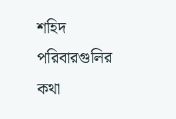শহিদ পরিবারগুলির কথা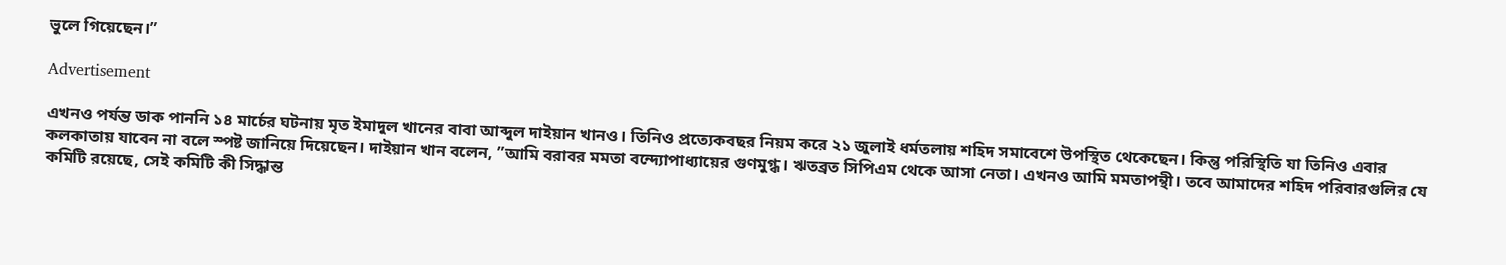ভুলে গিয়েছেন।”

Advertisement

এখনও পর্যন্ত ডাক পাননি ১৪ মার্চের ঘটনায় মৃত ইমাদুল খানের বাবা আব্দুল দাইয়ান খানও। তিনিও প্রত্যেকবছর নিয়ম করে ২১ জুলাই ধর্মতলায় শহিদ সমাবেশে উপস্থিত থেকেছেন। কিন্তু পরিস্থিতি যা তিনিও এবার কলকাতায় যাবেন না বলে স্পষ্ট জানিয়ে দিয়েছেন। দাইয়ান খান বলেন, ”আমি বরাবর মমতা বন্দ্যোপাধ্যায়ের গুণমুগ্ধ। ঋতব্রত সিপিএম থেকে আসা নেতা। এখনও আমি মমতাপন্থী। তবে আমাদের শহিদ পরিবারগুলির যে কমিটি রয়েছে, সেই কমিটি কী সিদ্ধান্ত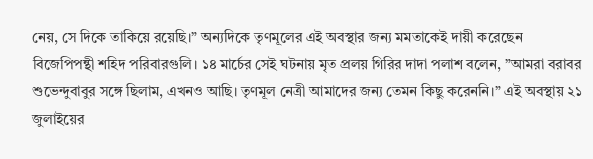নেয়, সে দিকে তাকিয়ে রয়েছি।” অন্যদিকে তৃণমূলের এই অবস্থার জন্য মমতাকেই দায়ী করেছেন বিজেপিপন্থী শহিদ পরিবারগুলি। ১৪ মার্চের সেই ঘটনায় মৃত প্রলয় গিরির দাদা পলাশ বলেন, ”আমরা বরাবর শুভেন্দুবাবুর সঙ্গে ছিলাম, এখনও আছি। তৃণমূল নেত্রী আমাদের জন্য তেমন কিছু করেননি।” এই অবস্থায় ২১ জুলাইয়ের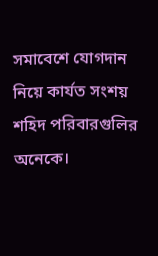সমাবেশে যোগদান নিয়ে কার্যত সংশয় শহিদ পরিবারগুলির অনেকে।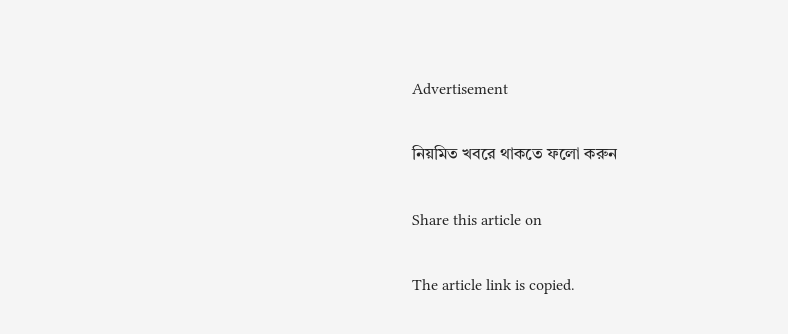Advertisement

নিয়মিত খবরে থাকতে ফলো করুন

Share this article on

The article link is copied.